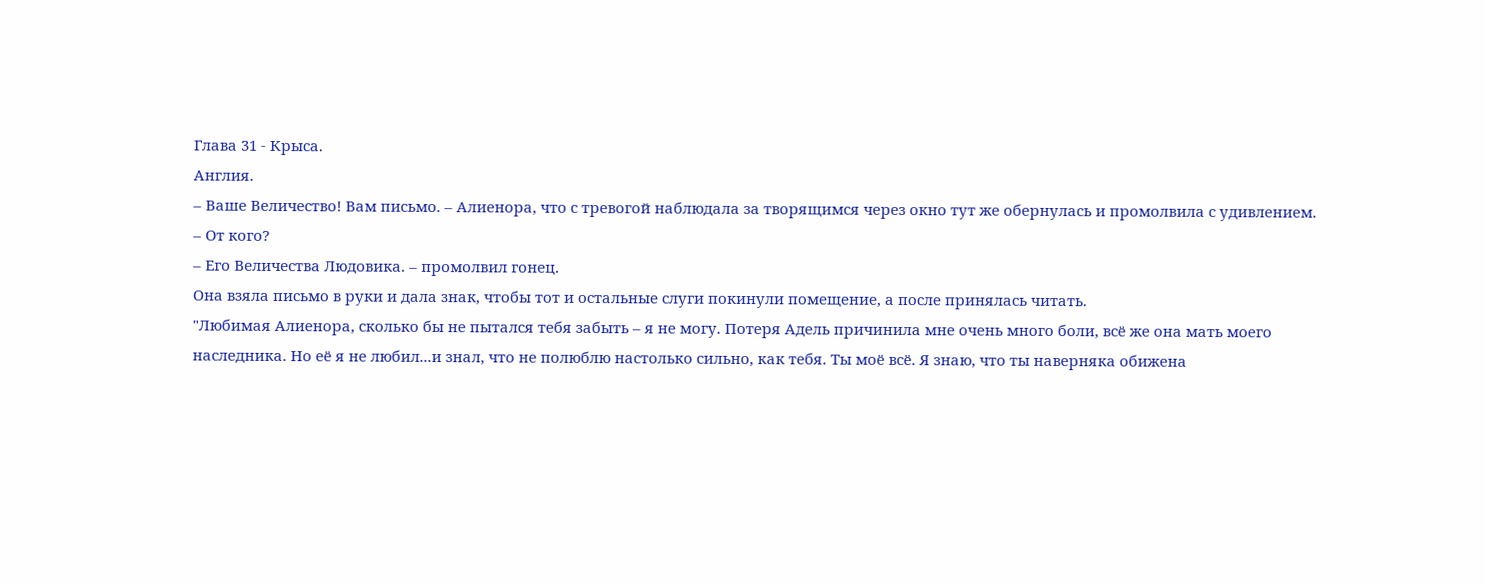Глава 31 - Крыса.
Англия.
– Ваше Величество! Вам письмо. – Алиенора, что с тревогой наблюдала за творящимся через окно тут же обернулась и промолвила с удивлением.
– От кого?
– Его Величества Людовика. – промолвил гонец.
Она взяла письмо в руки и дала знак, чтобы тот и остальные слуги покинули помещение, а после принялась читать.
"Любимая Алиенора, сколько бы не пытался тебя забыть – я не могу. Потеря Адель причинила мне очень много боли, всё же она мать моего наследника. Но её я не любил...и знал, что не полюблю настолько сильно, как тебя. Ты моё всё. Я знаю, что ты наверняка обижена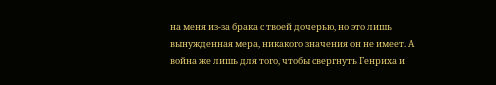на меня из-за брака с твоей дочерью, но это лишь вынужденная мера, никакого значения он не имеет. А война же лишь для того, чтобы свергнуть Генриха и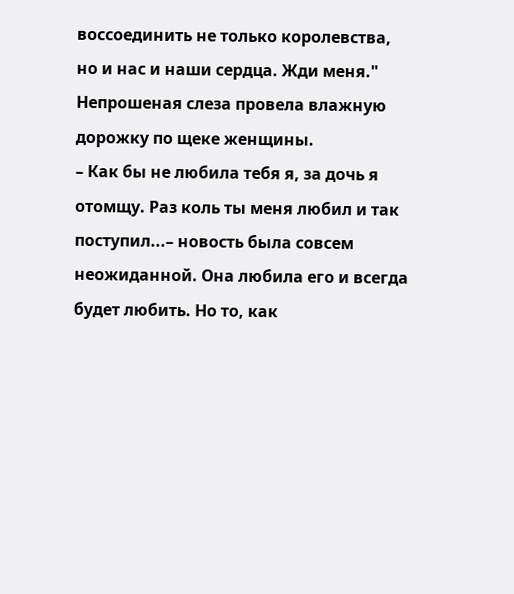воссоединить не только королевства, но и нас и наши сердца. Жди меня."
Непрошеная слеза провела влажную дорожку по щеке женщины.
– Как бы не любила тебя я, за дочь я отомщу. Раз коль ты меня любил и так поступил...– новость была совсем неожиданной. Она любила его и всегда будет любить. Но то, как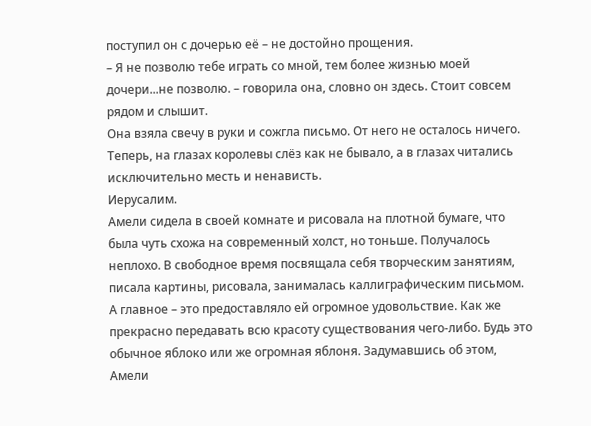поступил он с дочерью её – не достойно прощения.
– Я не позволю тебе играть со мной, тем более жизнью моей дочери...не позволю. – говорила она, словно он здесь. Стоит совсем рядом и слышит.
Она взяла свечу в руки и сожгла письмо. От него не осталось ничего. Теперь, на глазах королевы слёз как не бывало, а в глазах читались исключительно месть и ненависть.
Иерусалим.
Амели сидела в своей комнате и рисовала на плотной бумаге, что была чуть схожа на современный холст, но тоньше. Получалось неплохо. В свободное время посвящала себя творческим занятиям, писала картины, рисовала, занималась каллиграфическим письмом. А главное – это предоставляло ей огромное удовольствие. Как же прекрасно передавать всю красоту существования чего-либо. Будь это обычное яблоко или же огромная яблоня. Задумавшись об этом, Амели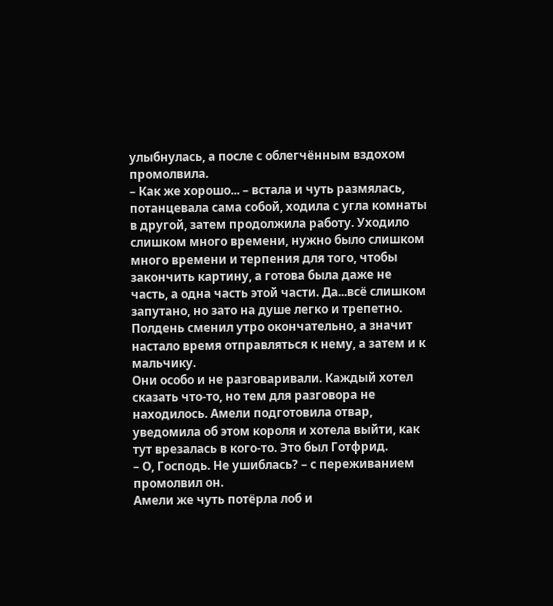улыбнулась, а после с облегчённым вздохом промолвила.
– Как же хорошо... – встала и чуть размялась, потанцевала сама собой, ходила с угла комнаты в другой, затем продолжила работу. Уходило слишком много времени, нужно было слишком много времени и терпения для того, чтобы закончить картину, а готова была даже не часть, а одна часть этой части. Да...всё слишком запутано, но зато на душе легко и трепетно.
Полдень сменил утро окончательно, а значит настало время отправляться к нему, а затем и к мальчику.
Они особо и не разговаривали. Каждый хотел сказать что-то, но тем для разговора не находилось. Амели подготовила отвар, уведомила об этом короля и хотела выйти, как тут врезалась в кого-то. Это был Готфрид.
– О, Господь. Не ушиблась? – с переживанием промолвил он.
Амели же чуть потёрла лоб и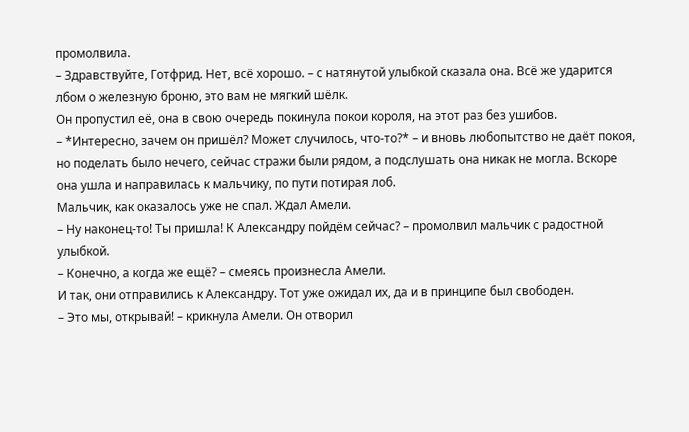промолвила.
– Здравствуйте, Готфрид. Нет, всё хорошо. – с натянутой улыбкой сказала она. Всё же ударится лбом о железную броню, это вам не мягкий шёлк.
Он пропустил её, она в свою очередь покинула покои короля, на этот раз без ушибов.
– *Интересно, зачем он пришёл? Может случилось, что-то?* – и вновь любопытство не даёт покоя, но поделать было нечего, сейчас стражи были рядом, а подслушать она никак не могла. Вскоре она ушла и направилась к мальчику, по пути потирая лоб.
Мальчик, как оказалось уже не спал. Ждал Амели.
– Ну наконец-то! Ты пришла! К Александру пойдём сейчас? – промолвил мальчик с радостной улыбкой.
– Конечно, а когда же ещё? – смеясь произнесла Амели.
И так, они отправились к Александру. Тот уже ожидал их, да и в принципе был свободен.
– Это мы, открывай! – крикнула Амели. Он отворил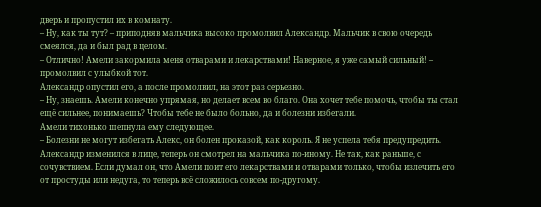дверь и пропустил их в комнату.
– Ну, как ты тут? – приподняв мальчика высоко промолвил Александр. Мальчик в свою очередь смеялся, да и был рад в целом.
– Отлично! Амели закормила меня отварами и лекарствами! Наверное, я уже самый сильный! – промолвил с улыбкой тот.
Александр опустил его, а после промолвил, на этот раз серьезно.
– Ну, знаешь. Амели конечно упрямая, но делает всем во благо. Она хочет тебе помочь, чтобы ты стал ещё сильнее, понимаешь? Чтобы тебе не было больно, да и болезни избегали.
Амели тихонько шепнула ему следующее.
– Болезни не могут избегать Алекс, он болен проказой, как король. Я не успела тебя предупредить.
Александр изменился в лице, теперь он смотрел на мальчика по-иному. Не так, как раньше, с сочувствием. Если думал он, что Амели поит его лекарствами и отварами только, чтобы излечить его от простуды или недуга, то теперь всё сложилось совсем по-другому.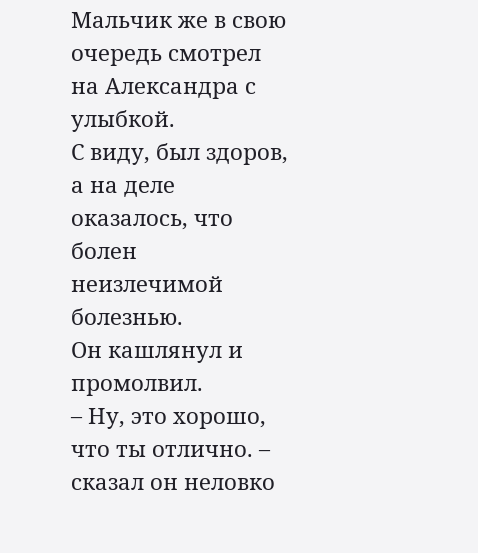Мальчик же в свою очередь смотрел на Александра с улыбкой.
С виду, был здоров, а на деле оказалось, что болен неизлечимой болезнью.
Он кашлянул и промолвил.
– Ну, это хорошо, что ты отлично. – сказал он неловко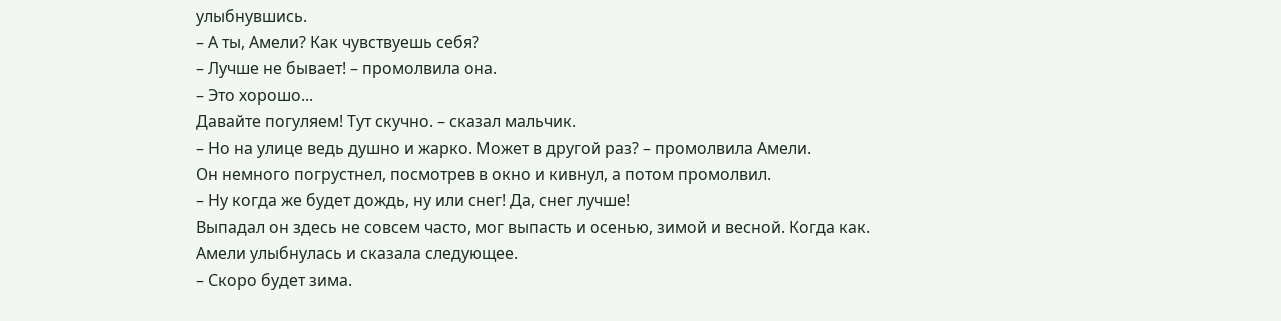улыбнувшись.
– А ты, Амели? Как чувствуешь себя?
– Лучше не бывает! – промолвила она.
– Это хорошо...
Давайте погуляем! Тут скучно. – сказал мальчик.
– Но на улице ведь душно и жарко. Может в другой раз? – промолвила Амели.
Он немного погрустнел, посмотрев в окно и кивнул, а потом промолвил.
– Ну когда же будет дождь, ну или снег! Да, снег лучше!
Выпадал он здесь не совсем часто, мог выпасть и осенью, зимой и весной. Когда как.
Амели улыбнулась и сказала следующее.
– Скоро будет зима.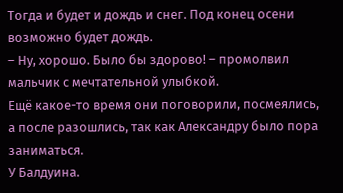Тогда и будет и дождь и снег. Под конец осени возможно будет дождь.
– Ну, хорошо. Было бы здорово! – промолвил мальчик с мечтательной улыбкой.
Ещё какое-то время они поговорили, посмеялись, а после разошлись, так как Александру было пора заниматься.
У Балдуина.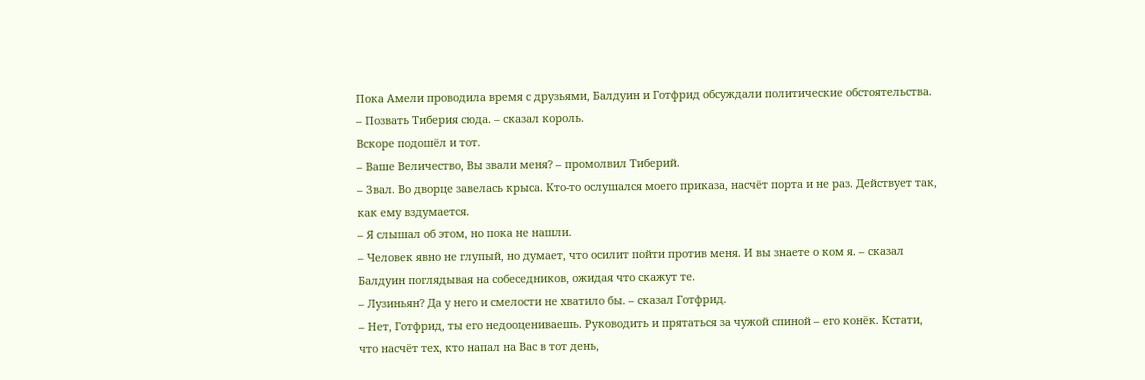Пока Амели проводила время с друзьями, Балдуин и Готфрид обсуждали политические обстоятельства.
– Позвать Тиберия сюда. – сказал король.
Вскоре подошёл и тот.
– Ваше Величество, Вы звали меня? – промолвил Тиберий.
– Звал. Во дворце завелась крыса. Кто-то ослушался моего приказа, насчёт порта и не раз. Действует так, как ему вздумается.
– Я слышал об этом, но пока не нашли.
– Человек явно не глупый, но думает, что осилит пойти против меня. И вы знаете о ком я. – сказал Балдуин поглядывая на собеседников, ожидая что скажут те.
– Лузиньян? Да у него и смелости не хватило бы. – сказал Готфрид.
– Нет, Готфрид, ты его недооцениваешь. Руководить и прятаться за чужой спиной – его конёк. Кстати, что насчёт тех, кто напал на Вас в тот день,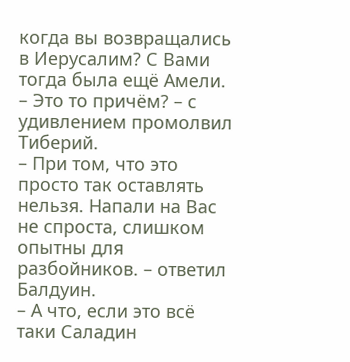когда вы возвращались в Иерусалим? С Вами тогда была ещё Амели.
– Это то причём? – с удивлением промолвил Тиберий.
– При том, что это просто так оставлять нельзя. Напали на Вас не спроста, слишком опытны для разбойников. – ответил Балдуин.
– А что, если это всё таки Саладин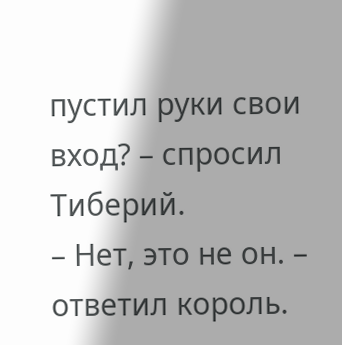пустил руки свои вход? – спросил Тиберий.
– Нет, это не он. – ответил король.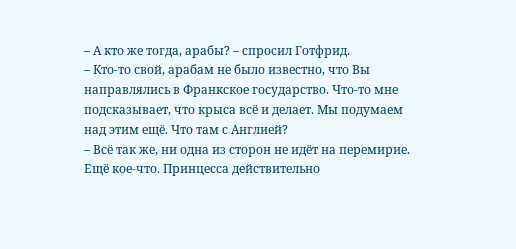– А кто же тогда, арабы? – спросил Готфрид.
– Кто-то свой, арабам не было известно, что Вы направлялись в Франкское государство. Что-то мне подсказывает, что крыса всё и делает. Мы подумаем над этим ещё. Что там с Англией?
– Всё так же, ни одна из сторон не идёт на перемирие. Ещё кое-что. Принцесса действительно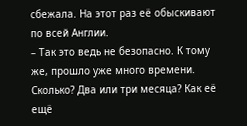сбежала. На этот раз её обыскивают по всей Англии.
– Так это ведь не безопасно. К тому же, прошло уже много времени. Сколько? Два или три месяца? Как её ещё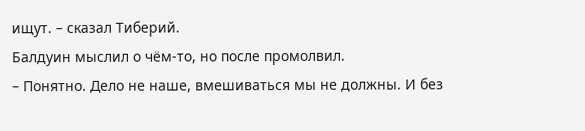ищут. – сказал Тиберий.
Балдуин мыслил о чём-то, но после промолвил.
– Понятно. Дело не наше, вмешиваться мы не должны. И без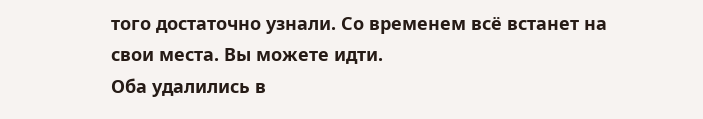того достаточно узнали. Со временем всё встанет на свои места. Вы можете идти.
Оба удалились в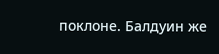поклоне. Балдуин же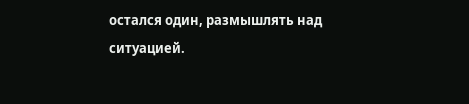остался один, размышлять над ситуацией.